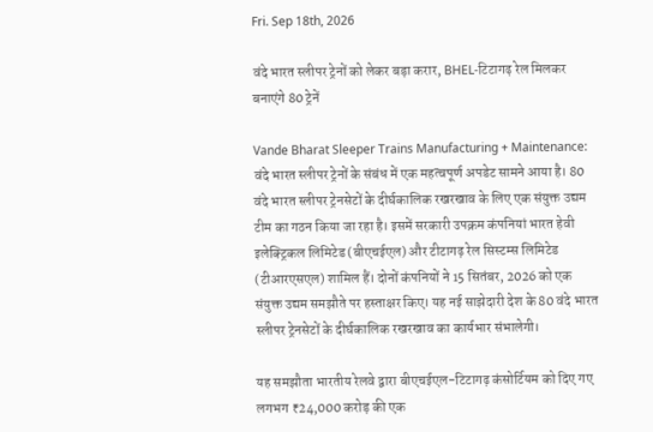Fri. Sep 18th, 2026

वंदे भारत स्लीपर ट्रेनों को लेकर बड़ा करार, BHEL-टिटागढ़ रेल मिलकर बनाएंगे 80 ट्रेनें

Vande Bharat Sleeper Trains Manufacturing + Maintenance: वंदे भारत स्लीपर ट्रेनों के संबंध में एक महत्वपूर्ण अपडेट सामने आया है। 80 वंदे भारत स्लीपर ट्रेनसेटों के दीर्घकालिक रखरखाव के लिए एक संयुक्त उद्यम टीम का गठन किया जा रहा है। इसमें सरकारी उपक्रम कंपनियां भारत हेवी इलेक्ट्रिकल लिमिटेड (बीएचईएल) और टीटागढ़ रेल सिस्टम्स लिमिटेड (टीआरएसएल) शामिल हैं। दोनों कंपनियों ने 15 सितंबर, 2026 को एक संयुक्त उद्यम समझौते पर हस्ताक्षर किए। यह नई साझेदारी देश के 80 वंदे भारत स्लीपर ट्रेनसेटों के दीर्घकालिक रखरखाव का कार्यभार संभालेगी।

यह समझौता भारतीय रेलवे द्वारा बीएचईएल-टिटागढ़ कंसोर्टियम को दिए गए लगभग ₹24,000 करोड़ की एक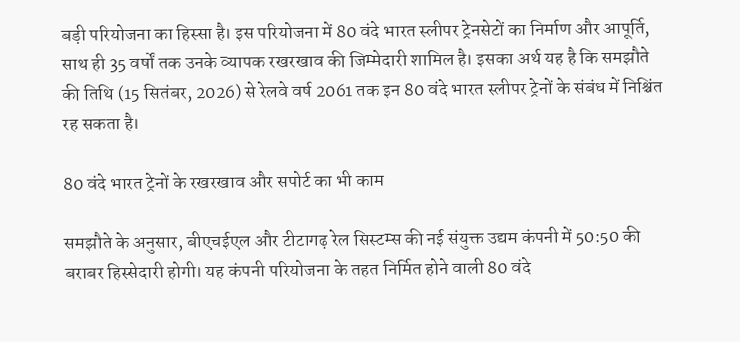बड़ी परियोजना का हिस्सा है। इस परियोजना में 80 वंदे भारत स्लीपर ट्रेनसेटों का निर्माण और आपूर्ति, साथ ही 35 वर्षों तक उनके व्यापक रखरखाव की जिम्मेदारी शामिल है। इसका अर्थ यह है कि समझौते की तिथि (15 सितंबर, 2026) से रेलवे वर्ष 2061 तक इन 80 वंदे भारत स्लीपर ट्रेनों के संबंध में निश्चिंत रह सकता है।

80 वंदे भारत ट्रेनों के रखरखाव और सपोर्ट का भी काम

समझौते के अनुसार, बीएचईएल और टीटागढ़ रेल सिस्टम्स की नई संयुक्त उद्यम कंपनी में 50:50 की बराबर हिस्सेदारी होगी। यह कंपनी परियोजना के तहत निर्मित होने वाली 80 वंदे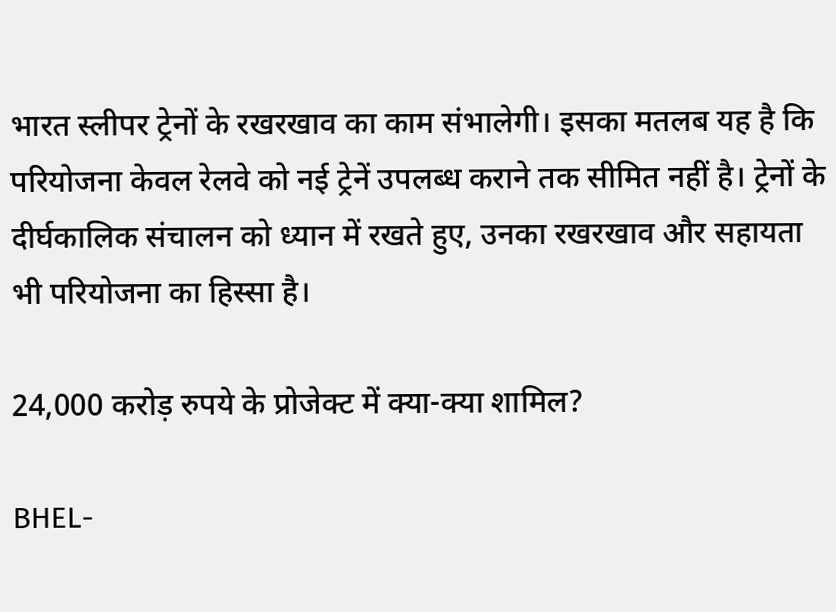भारत स्लीपर ट्रेनों के रखरखाव का काम संभालेगी। इसका मतलब यह है कि परियोजना केवल रेलवे को नई ट्रेनें उपलब्ध कराने तक सीमित नहीं है। ट्रेनों के दीर्घकालिक संचालन को ध्यान में रखते हुए, उनका रखरखाव और सहायता भी परियोजना का हिस्सा है।

24,000 करोड़ रुपये के प्रोजेक्ट में क्या-क्या शामिल?

BHEL-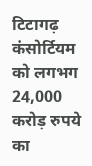टिटागढ़ कंसोर्टियम को लगभग 24,000 करोड़ रुपये का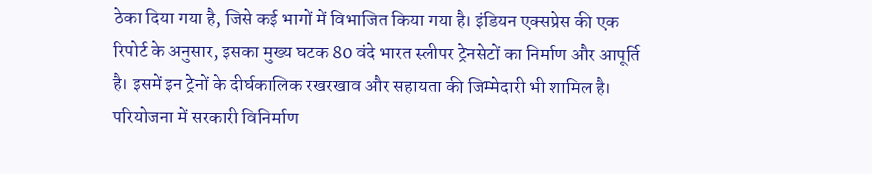ठेका दिया गया है, जिसे कई भागों में विभाजित किया गया है। इंडियन एक्सप्रेस की एक रिपोर्ट के अनुसार, इसका मुख्य घटक 80 वंदे भारत स्लीपर ट्रेनसेटों का निर्माण और आपूर्ति है। इसमें इन ट्रेनों के दीर्घकालिक रखरखाव और सहायता की जिम्मेदारी भी शामिल है। परियोजना में सरकारी विनिर्माण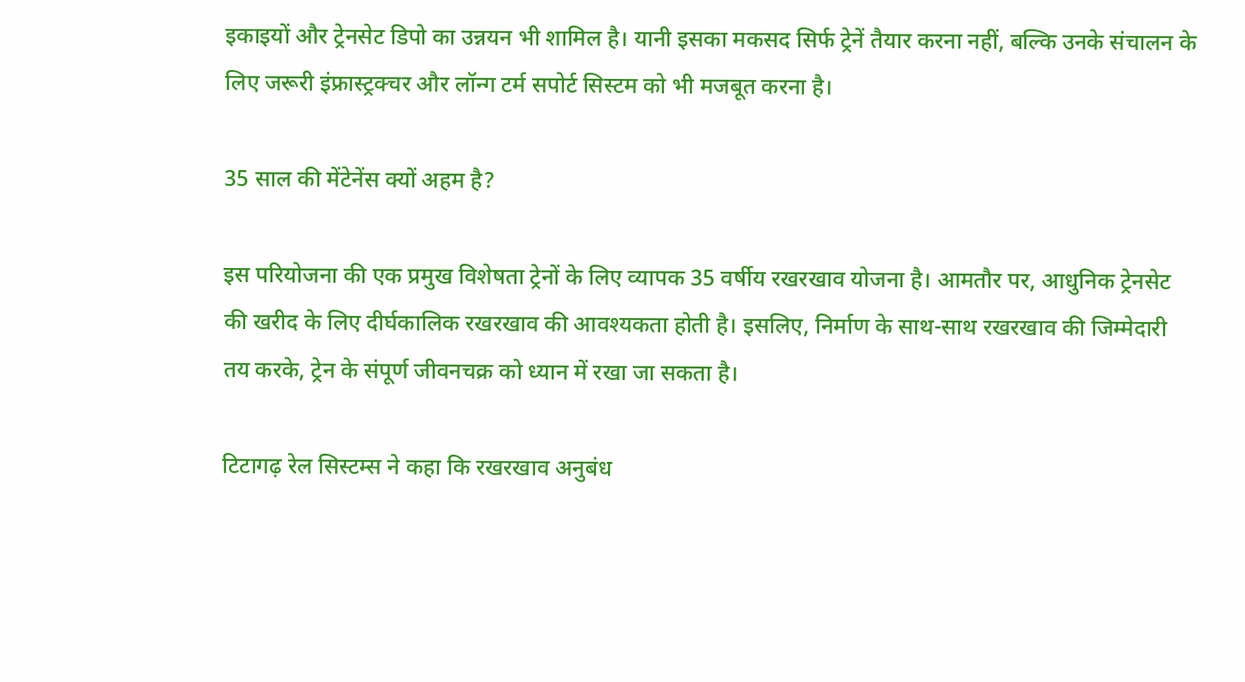इकाइयों और ट्रेनसेट डिपो का उन्नयन भी शामिल है। यानी इसका मकसद सिर्फ ट्रेनें तैयार करना नहीं, बल्कि उनके संचालन के लिए जरूरी इंफ्रास्ट्रक्चर और लॉन्ग टर्म सपोर्ट सिस्टम को भी मजबूत करना है।

35 साल की मेंटेनेंस क्यों अहम है?

इस परियोजना की एक प्रमुख विशेषता ट्रेनों के लिए व्यापक 35 वर्षीय रखरखाव योजना है। आमतौर पर, आधुनिक ट्रेनसेट की खरीद के लिए दीर्घकालिक रखरखाव की आवश्यकता होती है। इसलिए, निर्माण के साथ-साथ रखरखाव की जिम्मेदारी तय करके, ट्रेन के संपूर्ण जीवनचक्र को ध्यान में रखा जा सकता है।

टिटागढ़ रेल सिस्टम्स ने कहा कि रखरखाव अनुबंध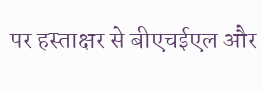पर हस्ताक्षर से बीएचईएल और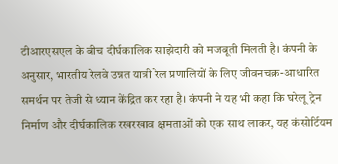टीआरएसएल के बीच दीर्घकालिक साझेदारी को मजबूती मिलती है। कंपनी के अनुसार, भारतीय रेलवे उन्नत यात्री रेल प्रणालियों के लिए जीवनचक्र-आधारित समर्थन पर तेजी से ध्यान केंद्रित कर रहा है। कंपनी ने यह भी कहा कि घरेलू ट्रेन निर्माण और दीर्घकालिक रखरखाव क्षमताओं को एक साथ लाकर, यह कंसोर्टियम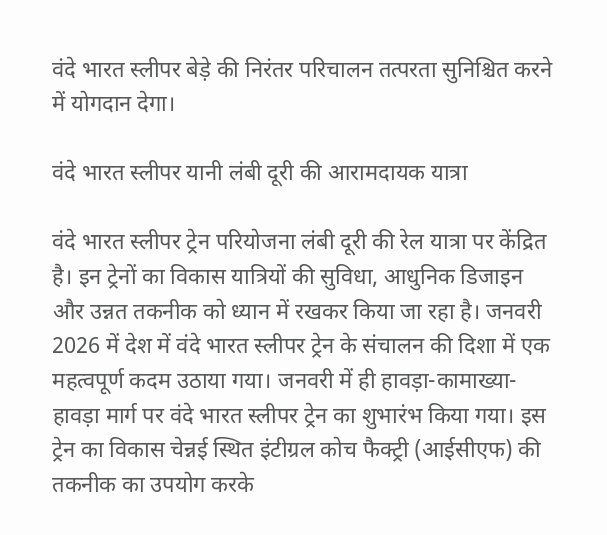वंदे भारत स्लीपर बेड़े की निरंतर परिचालन तत्परता सुनिश्चित करने में योगदान देगा।

वंदे भारत स्लीपर यानी लंबी दूरी की आरामदायक यात्रा

वंदे भारत स्लीपर ट्रेन परियोजना लंबी दूरी की रेल यात्रा पर केंद्रित है। इन ट्रेनों का विकास यात्रियों की सुविधा, आधुनिक डिजाइन और उन्नत तकनीक को ध्यान में रखकर किया जा रहा है। जनवरी 2026 में देश में वंदे भारत स्लीपर ट्रेन के संचालन की दिशा में एक महत्वपूर्ण कदम उठाया गया। जनवरी में ही हावड़ा-कामाख्या-हावड़ा मार्ग पर वंदे भारत स्लीपर ट्रेन का शुभारंभ किया गया। इस ट्रेन का विकास चेन्नई स्थित इंटीग्रल कोच फैक्ट्री (आईसीएफ) की तकनीक का उपयोग करके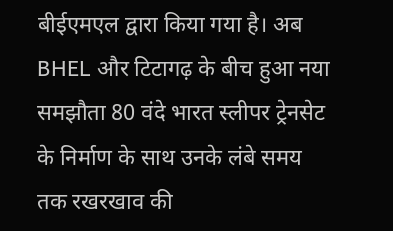बीईएमएल द्वारा किया गया है। अब BHEL और टिटागढ़ के बीच हुआ नया समझौता 80 वंदे भारत स्लीपर ट्रेनसेट के निर्माण के साथ उनके लंबे समय तक रखरखाव की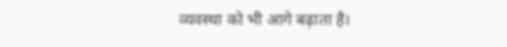व्यवस्था को भी आगे बढ़ाता है।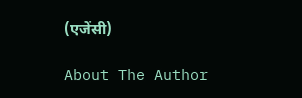(एजेंसी)

About The Author